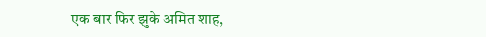एक बार फिर झुके अमित शाह,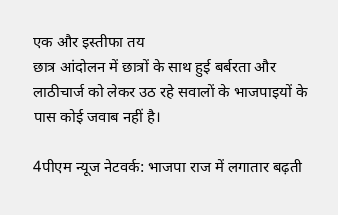एक और इस्तीफा तय
छात्र आंदोलन में छात्रों के साथ हुई बर्बरता और लाठीचार्ज को लेकर उठ रहे सवालों के भाजपाइयों के पास कोई जवाब नहीं है।

4पीएम न्यूज नेटवर्क: भाजपा राज में लगातार बढ़ती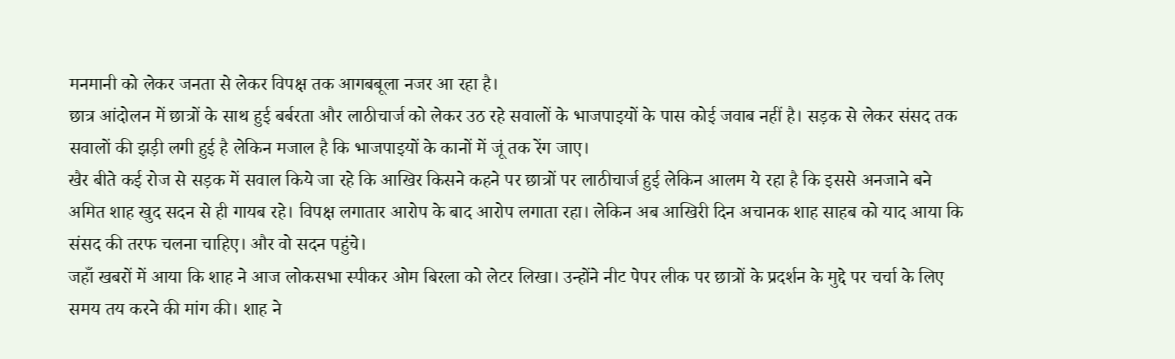मनमानी को लेकर जनता से लेकर विपक्ष तक आगबबूला नजर आ रहा है।
छात्र आंदोलन में छात्रों के साथ हुई बर्बरता और लाठीचार्ज को लेकर उठ रहे सवालों के भाजपाइयों के पास कोई जवाब नहीं है। सड़क से लेकर संसद तक सवालों की झड़ी लगी हुई है लेकिन मजाल है कि भाजपाइयों के कानों में जूं तक रेंग जाए।
खैर बीते कई रोज से सड़क में सवाल किये जा रहे कि आखिर किसने कहने पर छात्रों पर लाठीचार्ज हुई लेकिन आलम ये रहा है कि इससे अनजाने बने अमित शाह खुद सदन से ही गायब रहे। विपक्ष लगातार आरोप के बाद आरोप लगाता रहा। लेकिन अब आखिरी दिन अचानक शाह साहब को याद आया कि संसद की तरफ चलना चाहिए। और वो सदन पहुंचे।
जहाँ खबरों में आया कि शाह ने आज लोकसभा स्पीकर ओम बिरला को लेटर लिखा। उन्होंने नीट पेपर लीक पर छात्रों के प्रदर्शन के मुद्दे पर चर्चा के लिए समय तय करने की मांग की। शाह ने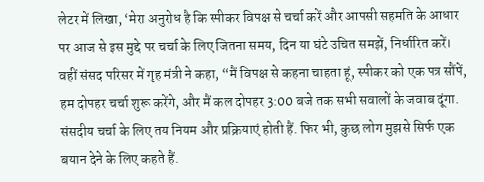लेटर में लिखा, ‘मेरा अनुरोध है कि स्पीकर विपक्ष से चर्चा करें और आपसी सहमति के आधार पर आज से इस मुद्दे पर चर्चा के लिए जितना समय, दिन या घंटे उचित समझें, निर्धारित करें।
वहीं संसद परिसर में गृह मंत्री ने कहा, “मैं विपक्ष से कहना चाहता हूं, स्पीकर को एक पत्र सौंपें, हम दोपहर चर्चा शुरू करेंगे, और मैं कल दोपहर 3:00 बजे तक सभी सवालों के जवाब दूंगा. संसदीय चर्चा के लिए तय नियम और प्रक्रियाएं होती हैं. फिर भी, कुछ लोग मुझसे सिर्फ एक बयान देने के लिए कहते हैं.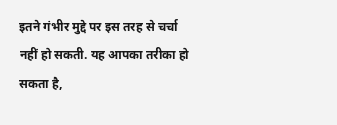इतने गंभीर मुद्दे पर इस तरह से चर्चा नहीं हो सकती. यह आपका तरीका हो सकता है,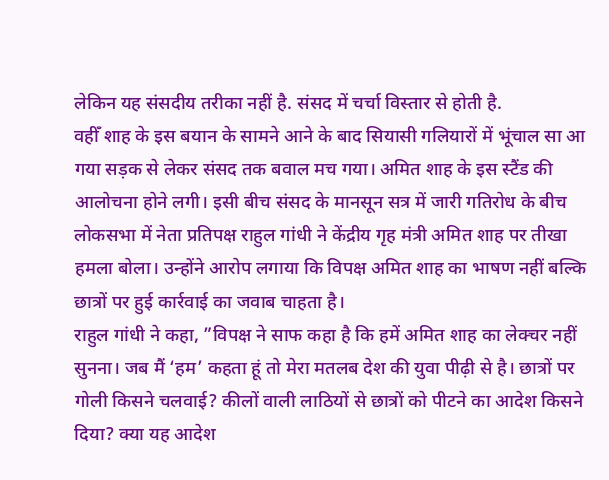लेकिन यह संसदीय तरीका नहीं है. संसद में चर्चा विस्तार से होती है.
वहीँ शाह के इस बयान के सामने आने के बाद सियासी गलियारों में भूंचाल सा आ गया सड़क से लेकर संसद तक बवाल मच गया। अमित शाह के इस स्टैंड की आलोचना होने लगी। इसी बीच संसद के मानसून सत्र में जारी गतिरोध के बीच लोकसभा में नेता प्रतिपक्ष राहुल गांधी ने केंद्रीय गृह मंत्री अमित शाह पर तीखा हमला बोला। उन्होंने आरोप लगाया कि विपक्ष अमित शाह का भाषण नहीं बल्कि छात्रों पर हुई कार्रवाई का जवाब चाहता है।
राहुल गांधी ने कहा, ”विपक्ष ने साफ कहा है कि हमें अमित शाह का लेक्चर नहीं सुनना। जब मैं ‘हम’ कहता हूं तो मेरा मतलब देश की युवा पीढ़ी से है। छात्रों पर गोली किसने चलवाई? कीलों वाली लाठियों से छात्रों को पीटने का आदेश किसने दिया? क्या यह आदेश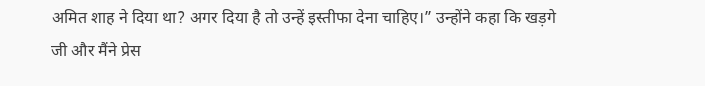अमित शाह ने दिया था? अगर दिया है तो उन्हें इस्तीफा देना चाहिए।” उन्होंने कहा कि खड़गे जी और मैंने प्रेस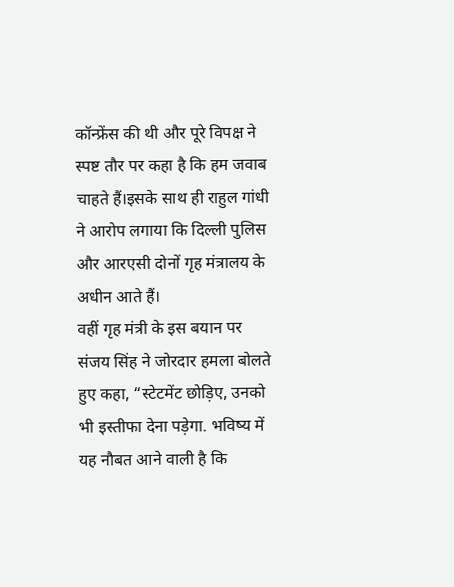कॉन्फ्रेंस की थी और पूरे विपक्ष ने स्पष्ट तौर पर कहा है कि हम जवाब चाहते हैं।इसके साथ ही राहुल गांधी ने आरोप लगाया कि दिल्ली पुलिस और आरएसी दोनों गृह मंत्रालय के अधीन आते हैं।
वहीं गृह मंत्री के इस बयान पर संजय सिंह ने जोरदार हमला बोलते हुए कहा, “स्टेटमेंट छोड़िए, उनको भी इस्तीफा देना पड़ेगा. भविष्य में यह नौबत आने वाली है कि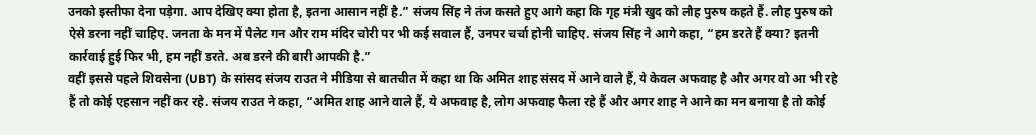उनको इस्तीफा देना पड़ेगा. आप देखिए क्या होता है, इतना आसान नहीं है.” संजय सिंह ने तंज कसते हुए आगे कहा कि गृह मंत्री खुद को लौह पुरुष कहते हैं. लौह पुरुष को ऐसे डरना नहीं चाहिए. जनता के मन में पैलेट गन और राम मंदिर चोरी पर भी कई सवाल हैं, उनपर चर्चा होनी चाहिए. संजय सिंह ने आगे कहा, “हम डरते हैं क्या? इतनी कार्रवाई हुई फिर भी, हम नहीं डरते. अब डरने की बारी आपकी है.”
वहीं इससे पहले शिवसेना (UBT) के सांसद संजय राउत ने मीडिया से बातचीत में कहा था कि अमित शाह संसद में आने वाले हैं, ये केवल अफवाह है और अगर वो आ भी रहे हैं तो कोई एहसान नहीं कर रहे. संजय राउत ने कहा, “अमित शाह आने वाले हैं, ये अफवाह है, लोग अफवाह फैला रहे हैं और अगर शाह ने आने का मन बनाया है तो कोई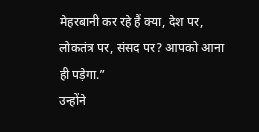मेहरबानी कर रहे हैं क्या, देश पर, लोकतंत्र पर, संसद पर? आपको आना ही पड़ेगा.”
उन्होंने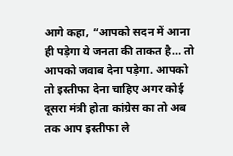आगे कहा, “आपको सदन में आना ही पड़ेगा ये जनता की ताकत है… तो आपको जवाब देना पड़ेगा. आपको तो इस्तीफा देना चाहिए अगर कोई दूसरा मंत्री होता कांग्रेस का तो अब तक आप इस्तीफा ले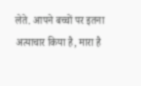लेते. आपने बच्चों पर इतना अत्याचार किया है, मारा है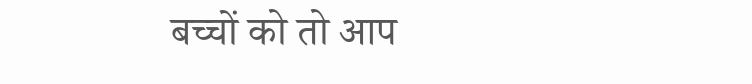बच्चों को तो आप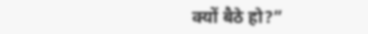क्यों बैठे हो?”